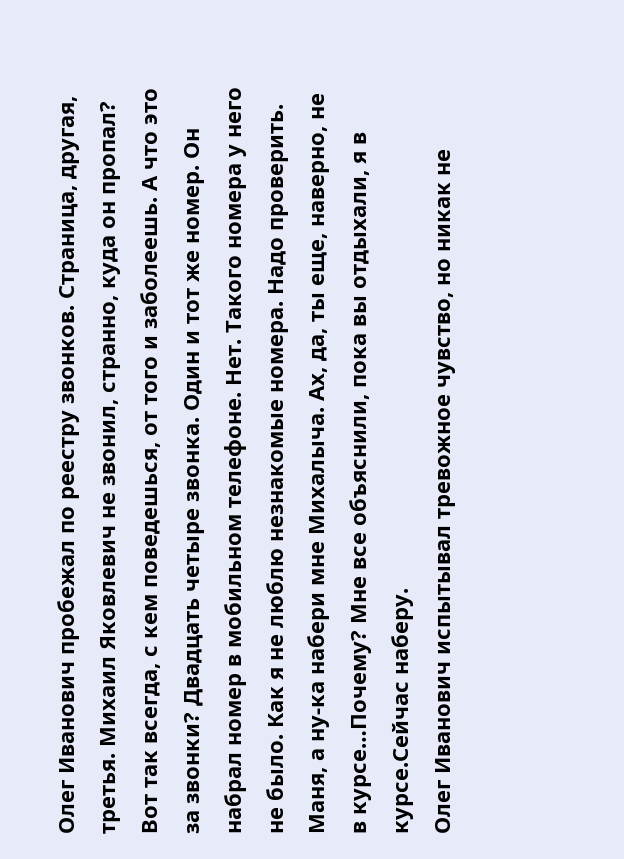Олег Иванович пробежал по реестру звонков. Страница, другая, третья. Михаил Яковлевич не звонил, странно, куда он пропал? Вот так всегда, с кем поведешься, от того и заболеешь. А что это за звонки? Двадцать четыре звонка. Один и тот же номер. Он набрал номер в мобильном телефоне. Нет. Такого номера у него не было. Как я не люблю незнакомые номера. Надо проверить.
Маня, а ну-ка набери мне Михалыча. Ах, да, ты еще, наверно, не в курсе…Почему? Мне все объяснили, пока вы отдыхали, я в курсе.Сейчас наберу.
Олег Иванович испытывал тревожное чувство, но никак не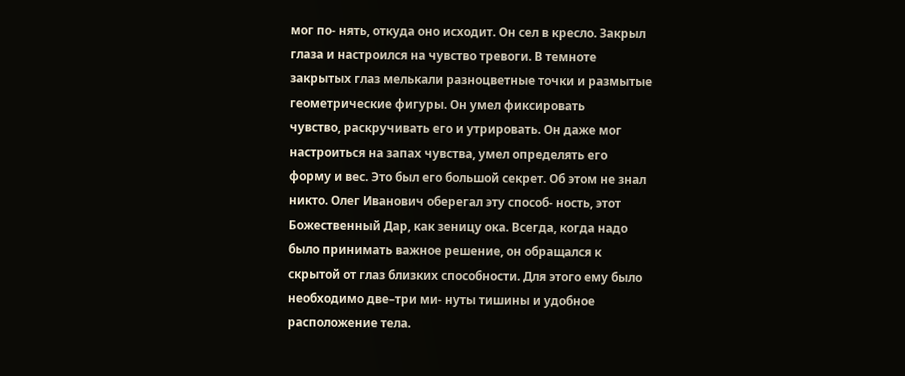мог по- нять, откуда оно исходит. Он сел в кресло. Закрыл глаза и настроился на чувство тревоги. В темноте закрытых глаз мелькали разноцветные точки и размытые геометрические фигуры. Он умел фиксировать
чувство, раскручивать его и утрировать. Он даже мог настроиться на запах чувства, умел определять его форму и вес. Это был его большой секрет. Об этом не знал никто. Олег Иванович оберегал эту способ- ность, этот Божественный Дар, как зеницу ока. Всегда, когда надо было принимать важное решение, он обращался к скрытой от глаз близких способности. Для этого ему было необходимо две–три ми- нуты тишины и удобное расположение тела.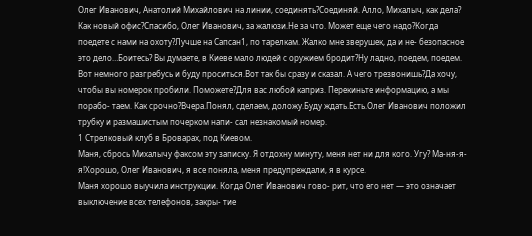Олег Иванович, Анатолий Михайлович на линии, соединять?Соединяй. Алло, Михалыч, как дела? Как новый офис?Спасибо, Олег Иванович, за жалюзи.Не за что. Может еще чего надо?Когда поедете с нами на охоту?Лучше на Сапсан1, по тарелкам. Жалко мне зверушек, да и не- безопасное это дело…Боитесь? Вы думаете, в Киеве мало людей с оружием бродит?Ну ладно, поедем, поедем. Вот немного разгребусь и буду проситься.Вот так бы сразу и сказал. А чего трезвонишь?Да хочу, чтобы вы номерок пробили. Поможете?Для вас любой каприз. Перекиньте информацию, а мы порабо- таем. Как срочно?Вчера.Понял, сделаем, доложу.Буду ждать.Есть.Олег Иванович положил трубку и размашистым почерком напи- сал незнакомый номер.
1 Стрелковый клуб в Броварах, под Киевом.
Маня, сбрось Михалычу факсом эту записку. Я отдохну минуту, меня нет ни для кого. Угу? Ма-ня-я-я!Хорошо, Олег Иванович, я все поняла, меня предупреждали, я в курсе.
Маня хорошо выучила инструкции. Когда Олег Иванович гово- рит, что его нет — это означает выключение всех телефонов, закры- тие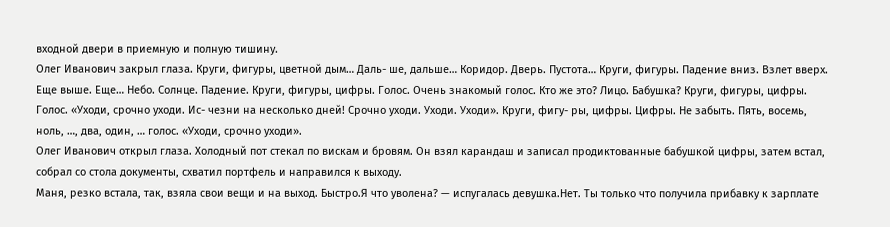входной двери в приемную и полную тишину.
Олег Иванович закрыл глаза. Круги, фигуры, цветной дым… Даль- ше, дальше… Коридор. Дверь. Пустота… Круги, фигуры. Падение вниз. Взлет вверх. Еще выше. Еще… Небо. Солнце. Падение. Круги, фигуры, цифры. Голос. Очень знакомый голос. Кто же это? Лицо. Бабушка? Круги, фигуры, цифры. Голос. «Уходи, срочно уходи. Ис- чезни на несколько дней! Срочно уходи. Уходи. Уходи». Круги, фигу- ры, цифры. Цифры. Не забыть. Пять, восемь, ноль, …, два, один, … голос. «Уходи, срочно уходи».
Олег Иванович открыл глаза. Холодный пот стекал по вискам и бровям. Он взял карандаш и записал продиктованные бабушкой цифры, затем встал, собрал со стола документы, схватил портфель и направился к выходу.
Маня, резко встала, так, взяла свои вещи и на выход. Быстро.Я что уволена? — испугалась девушка.Нет. Ты только что получила прибавку к зарплате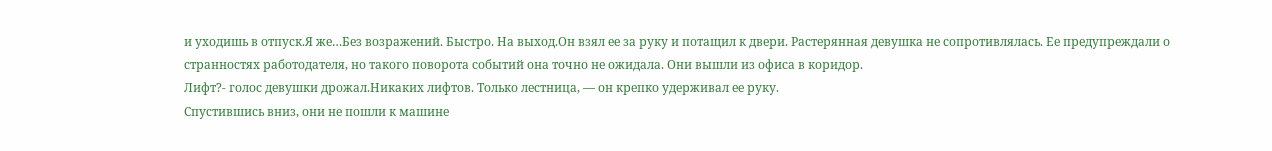и уходишь в отпуск.Я же…Без возражений. Быстро. На выход.Он взял ее за руку и потащил к двери. Растерянная девушка не сопротивлялась. Ее предупреждали о странностях работодателя, но такого поворота событий она точно не ожидала. Они вышли из офиса в коридор.
Лифт?- голос девушки дрожал.Никаких лифтов. Только лестница, — он крепко удерживал ее руку.
Спустившись вниз, они не пошли к машине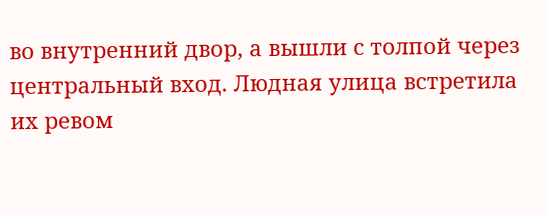во внутренний двор, а вышли с толпой через центральный вход. Людная улица встретила их ревом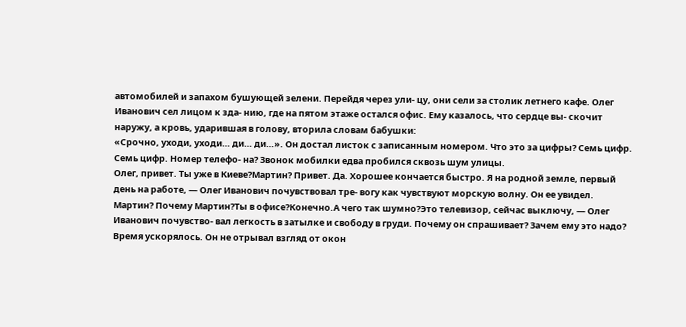автомобилей и запахом бушующей зелени. Перейдя через ули- цу, они сели за столик летнего кафе. Олег Иванович сел лицом к зда- нию, где на пятом этаже остался офис. Ему казалось, что сердце вы- скочит наружу, а кровь, ударившая в голову, вторила словам бабушки:
«Срочно, уходи, уходи… ди… ди…». Он достал листок с записанным номером. Что это за цифры? Семь цифр. Семь цифр. Номер телефо- на? Звонок мобилки едва пробился сквозь шум улицы.
Олег, привет. Ты уже в Киеве?Мартин? Привет. Да. Хорошее кончается быстро. Я на родной земле, первый день на работе, — Олег Иванович почувствовал тре- вогу как чувствуют морскую волну. Он ее увидел. Мартин? Почему Мартин?Ты в офисе?Конечно.А чего так шумно?Это телевизор, сейчас выключу, — Олег Иванович почувство- вал легкость в затылке и свободу в груди. Почему он спрашивает? Зачем ему это надо? Время ускорялось. Он не отрывал взгляд от окон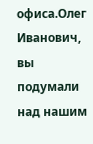офиса.Олег Иванович, вы подумали над нашим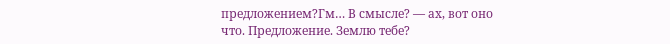предложением?Гм… В смысле? — ах, вот оно что. Предложение. Землю тебе?